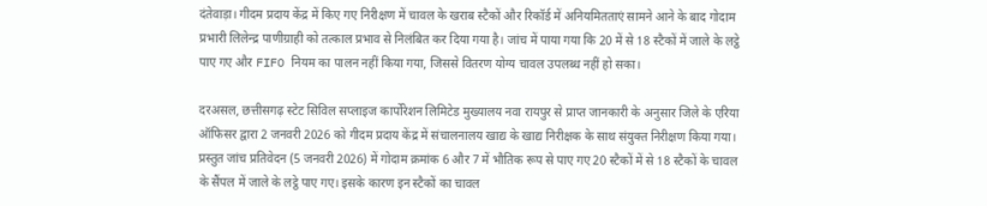दंतेवाड़ा। गीदम प्रदाय केंद्र में किए गए निरीक्षण में चावल के खराब स्टैकों और रिकॉर्ड में अनियमितताएं सामने आने के बाद गोदाम प्रभारी लिलेन्द्र पाणीग्राही को तत्काल प्रभाव से निलंबित कर दिया गया है। जांच में पाया गया कि 20 में से 18 स्टैकों में जाले के लट्ठे पाए गए और FIFO नियम का पालन नहीं किया गया, जिससे वितरण योग्य चावल उपलब्ध नहीं हो सका।

दरअसल, छत्तीसगढ़ स्टेट सिविल सप्लाइज कार्पोरेशन लिमिटेड मुख्यालय नवा रायपुर से प्राप्त जानकारी के अनुसार जिले के एरिया ऑफिसर द्वारा 2 जनवरी 2026 को गीदम प्रदाय केंद्र में संचालनालय खाद्य के खाद्य निरीक्षक के साथ संयुक्त निरीक्षण किया गया। प्रस्तुत जांच प्रतिवेदन (5 जनवरी 2026) में गोदाम क्रमांक 6 और 7 में भौतिक रूप से पाए गए 20 स्टैकों में से 18 स्टैकों के चावल के सैंपल में जाले के लट्ठे पाए गए। इसके कारण इन स्टैकों का चावल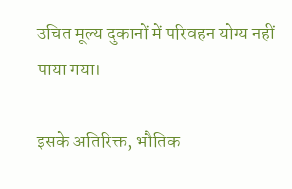उचित मूल्य दुकानों में परिवहन योग्य नहीं पाया गया।

इसके अतिरिक्त, भौतिक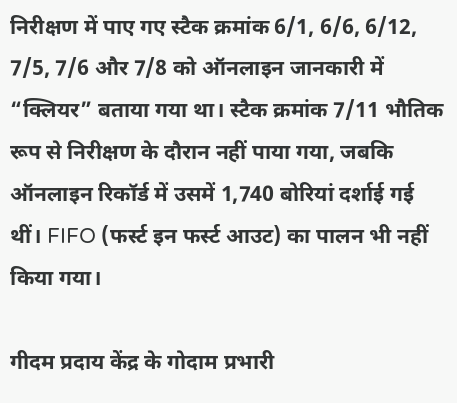निरीक्षण में पाए गए स्टैक क्रमांक 6/1, 6/6, 6/12, 7/5, 7/6 और 7/8 को ऑनलाइन जानकारी में “क्लियर” बताया गया था। स्टैक क्रमांक 7/11 भौतिक रूप से निरीक्षण के दौरान नहीं पाया गया, जबकि ऑनलाइन रिकॉर्ड में उसमें 1,740 बोरियां दर्शाई गई थीं। FIFO (फर्स्ट इन फर्स्ट आउट) का पालन भी नहीं किया गया।

गीदम प्रदाय केंद्र के गोदाम प्रभारी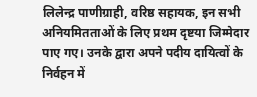लिलेन्द्र पाणीग्राही, वरिष्ठ सहायक, इन सभी अनियमितताओं के लिए प्रथम दृष्टया जिम्मेदार पाए गए। उनके द्वारा अपने पदीय दायित्वों के निर्वहन में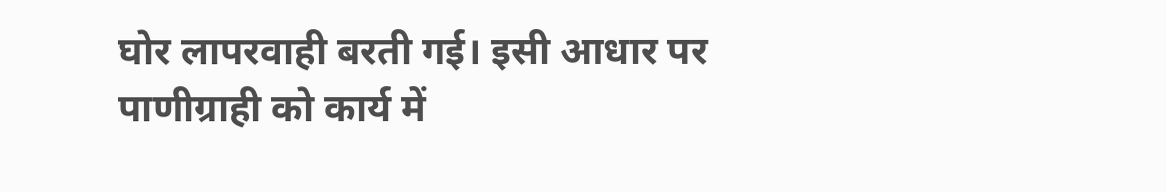घोर लापरवाही बरती गई। इसी आधार पर पाणीग्राही को कार्य में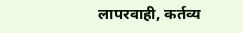लापरवाही, कर्तव्य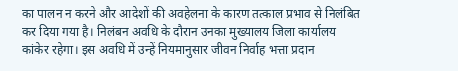का पालन न करने और आदेशों की अवहेलना के कारण तत्काल प्रभाव से निलंबित कर दिया गया है। निलंबन अवधि के दौरान उनका मुख्यालय जिला कार्यालय कांकेर रहेगा। इस अवधि में उन्हें नियमानुसार जीवन निर्वाह भत्ता प्रदान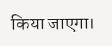किया जाएगा।